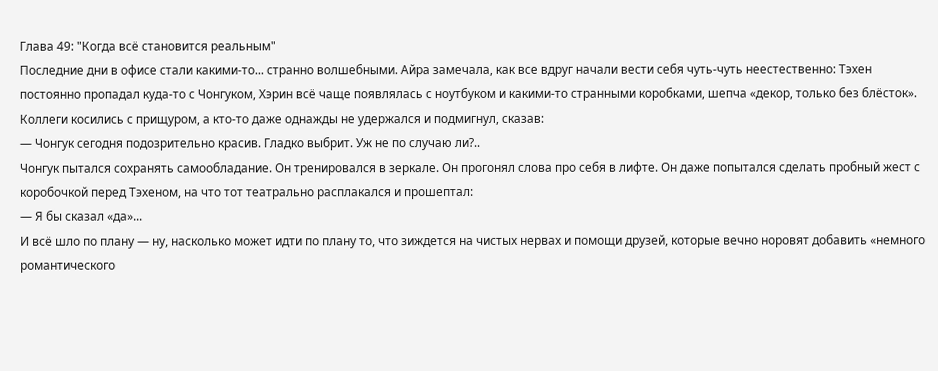Глава 49: "Когда всё становится реальным"
Последние дни в офисе стали какими-то... странно волшебными. Айра замечала, как все вдруг начали вести себя чуть-чуть неестественно: Тэхен постоянно пропадал куда-то с Чонгуком, Хэрин всё чаще появлялась с ноутбуком и какими-то странными коробками, шепча «декор, только без блёсток». Коллеги косились с прищуром, а кто-то даже однажды не удержался и подмигнул, сказав:
— Чонгук сегодня подозрительно красив. Гладко выбрит. Уж не по случаю ли?..
Чонгук пытался сохранять самообладание. Он тренировался в зеркале. Он прогонял слова про себя в лифте. Он даже попытался сделать пробный жест с коробочкой перед Тэхеном, на что тот театрально расплакался и прошептал:
— Я бы сказал «да»...
И всё шло по плану — ну, насколько может идти по плану то, что зиждется на чистых нервах и помощи друзей, которые вечно норовят добавить «немного романтического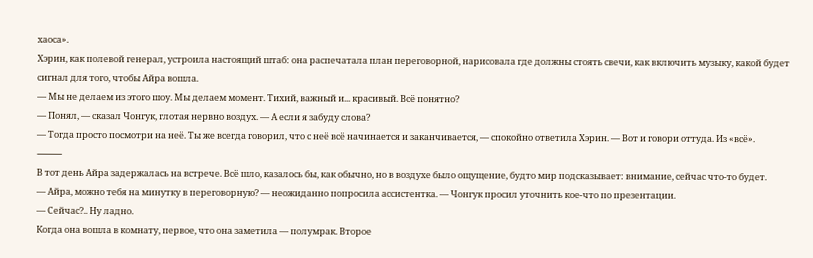хаоса».
Хэрин, как полевой генерал, устроила настоящий штаб: она распечатала план переговорной, нарисовала где должны стоять свечи, как включить музыку, какой будет сигнал для того, чтобы Айра вошла.
— Мы не делаем из этого шоу. Мы делаем момент. Тихий, важный и... красивый. Всё понятно?
— Понял, — сказал Чонгук, глотая нервно воздух. — А если я забуду слова?
— Тогда просто посмотри на неё. Ты же всегда говорил, что с неё всё начинается и заканчивается, — спокойно ответила Хэрин. — Вот и говори оттуда. Из «всё».
⸻
В тот день Айра задержалась на встрече. Всё шло, казалось бы, как обычно, но в воздухе было ощущение, будто мир подсказывает: внимание, сейчас что-то будет.
— Айра, можно тебя на минутку в переговорную? — неожиданно попросила ассистентка. — Чонгук просил уточнить кое-что по презентации.
— Сейчас?.. Ну ладно.
Когда она вошла в комнату, первое, что она заметила — полумрак. Второе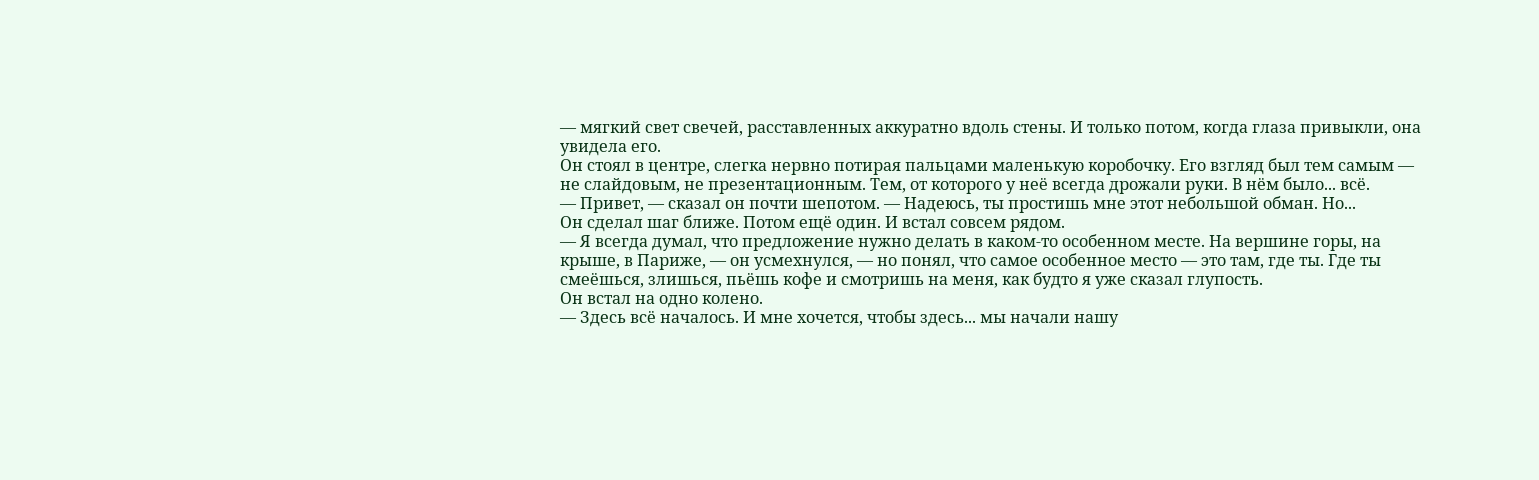— мягкий свет свечей, расставленных аккуратно вдоль стены. И только потом, когда глаза привыкли, она увидела его.
Он стоял в центре, слегка нервно потирая пальцами маленькую коробочку. Его взгляд был тем самым — не слайдовым, не презентационным. Тем, от которого у неё всегда дрожали руки. В нём было... всё.
— Привет, — сказал он почти шепотом. — Надеюсь, ты простишь мне этот небольшой обман. Но...
Он сделал шаг ближе. Потом ещё один. И встал совсем рядом.
— Я всегда думал, что предложение нужно делать в каком-то особенном месте. На вершине горы, на крыше, в Париже, — он усмехнулся, — но понял, что самое особенное место — это там, где ты. Где ты смеёшься, злишься, пьёшь кофе и смотришь на меня, как будто я уже сказал глупость.
Он встал на одно колено.
— Здесь всё началось. И мне хочется, чтобы здесь... мы начали нашу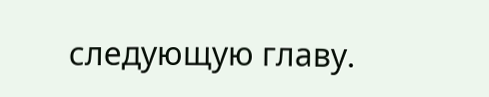следующую главу.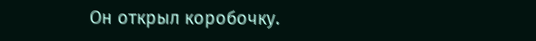Он открыл коробочку.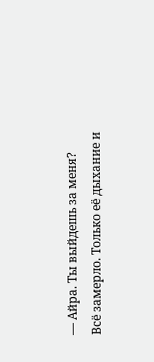— Айра. Ты выйдешь за меня?
Всё замерло. Только её дыхание и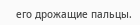его дрожащие пальцы.